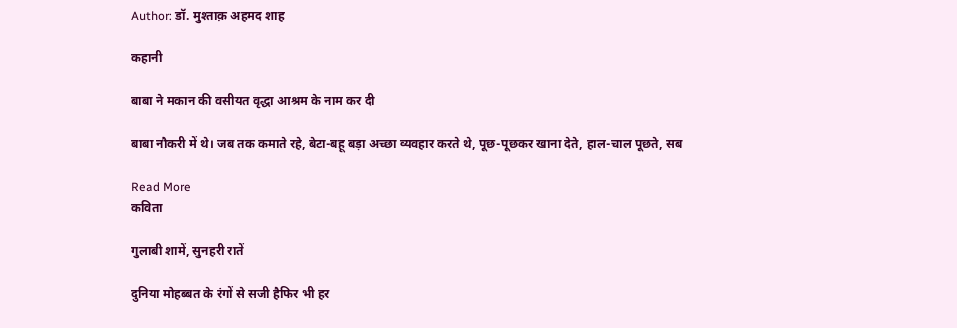Author: डॉ. मुश्ताक़ अहमद शाह

कहानी

बाबा ने मकान की वसीयत वृद्धा आश्रम के नाम कर दी

बाबा नौकरी में थे। जब तक कमाते रहे, बेटा-बहू बड़ा अच्छा व्यवहार करते थे, पूछ-पूछकर खाना देते, हाल-चाल पूछते, सब

Read More
कविता

गुलाबी शामें, सुनहरी रातें

दुनिया मोहब्बत के रंगों से सजी हैफिर भी हर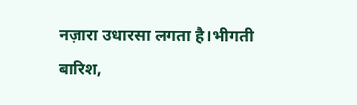नज़ारा उधारसा लगता है।भीगती बारिश,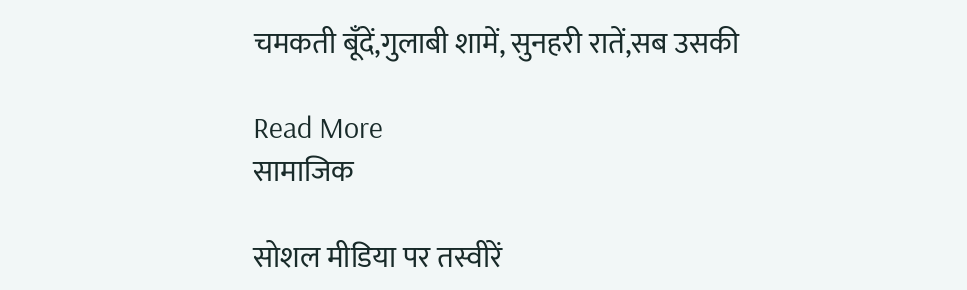चमकती बूँदें,गुलाबी शामें, सुनहरी रातें,सब उसकी

Read More
सामाजिक

सोशल मीडिया पर तस्वीरें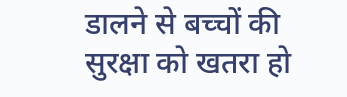डालने से बच्चों की सुरक्षा को खतरा हो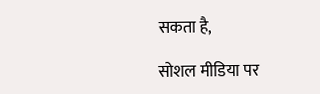सकता है,

सोशल मीडिया पर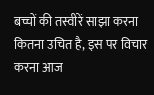बच्चों की तस्वीरें साझा करना कितना उचित है, इस पर विचार करना आज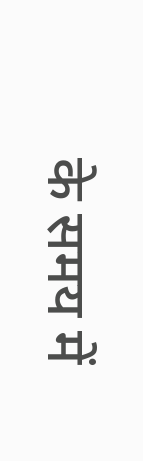के समय में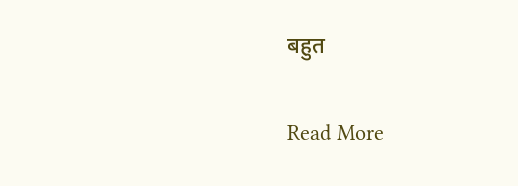बहुत

Read More